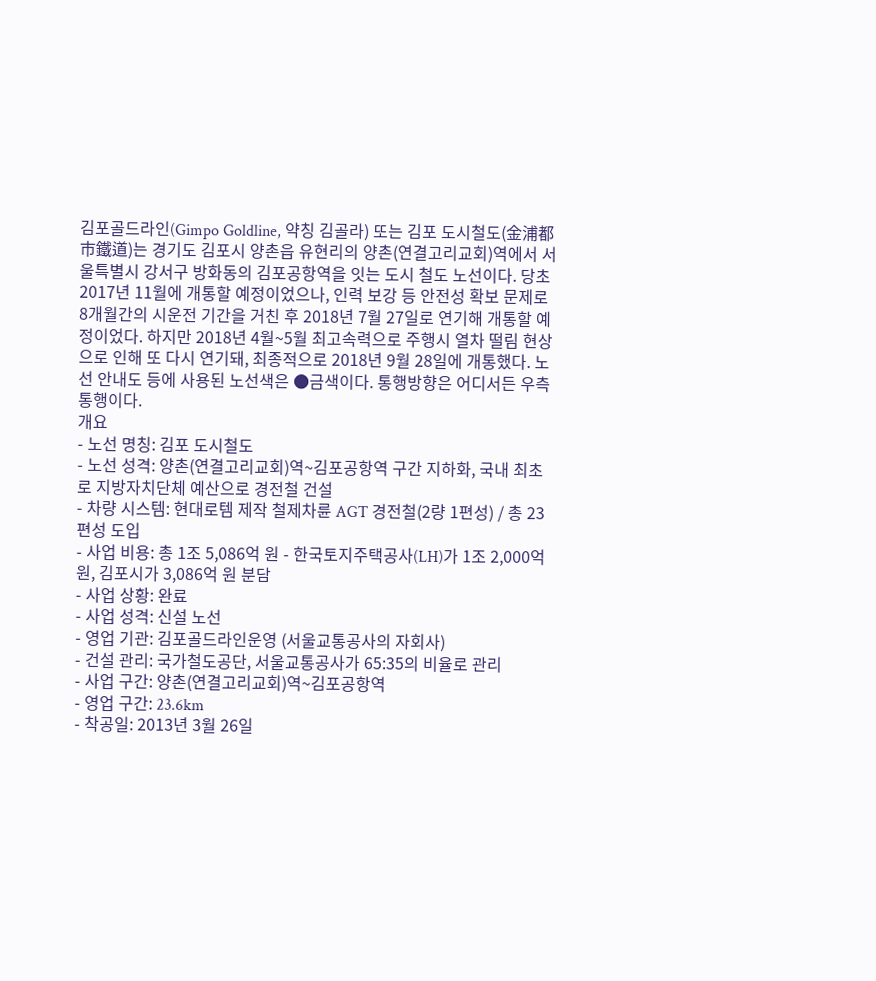김포골드라인(Gimpo Goldline, 약칭 김골라) 또는 김포 도시철도(金浦都市鐵道)는 경기도 김포시 양촌읍 유현리의 양촌(연결고리교회)역에서 서울특별시 강서구 방화동의 김포공항역을 잇는 도시 철도 노선이다. 당초 2017년 11월에 개통할 예정이었으나, 인력 보강 등 안전성 확보 문제로 8개월간의 시운전 기간을 거친 후 2018년 7월 27일로 연기해 개통할 예정이었다. 하지만 2018년 4월~5월 최고속력으로 주행시 열차 떨림 현상으로 인해 또 다시 연기돼, 최종적으로 2018년 9월 28일에 개통했다. 노선 안내도 등에 사용된 노선색은 ●금색이다. 통행방향은 어디서든 우측통행이다.
개요
- 노선 명칭: 김포 도시철도
- 노선 성격: 양촌(연결고리교회)역~김포공항역 구간 지하화, 국내 최초로 지방자치단체 예산으로 경전철 건설
- 차량 시스템: 현대로템 제작 철제차륜 AGT 경전철(2량 1편성) / 총 23편성 도입
- 사업 비용: 총 1조 5,086억 원 - 한국토지주택공사(LH)가 1조 2,000억 원, 김포시가 3,086억 원 분담
- 사업 상황: 완료
- 사업 성격: 신설 노선
- 영업 기관: 김포골드라인운영 (서울교통공사의 자회사)
- 건설 관리: 국가철도공단, 서울교통공사가 65:35의 비율로 관리
- 사업 구간: 양촌(연결고리교회)역~김포공항역
- 영업 구간: 23.6km
- 착공일: 2013년 3월 26일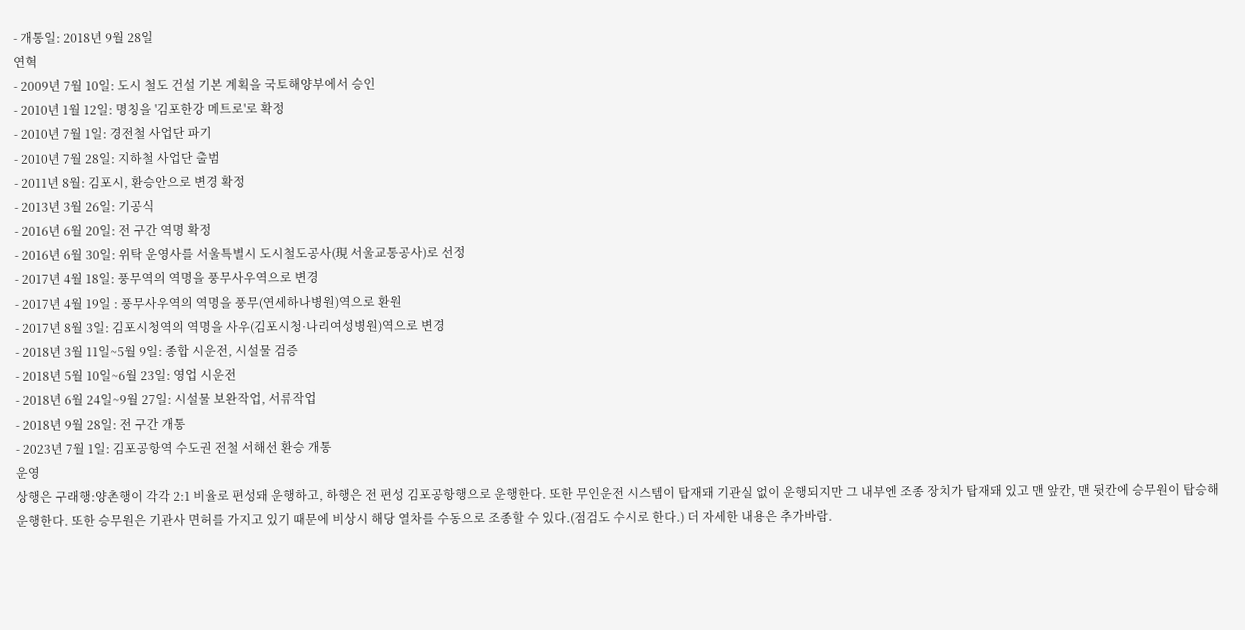- 개통일: 2018년 9월 28일
연혁
- 2009년 7월 10일: 도시 철도 건설 기본 계획을 국토해양부에서 승인
- 2010년 1월 12일: 명칭을 '김포한강 메트로'로 확정
- 2010년 7월 1일: 경전철 사업단 파기
- 2010년 7월 28일: 지하철 사업단 출범
- 2011년 8월: 김포시, 환승안으로 변경 확정
- 2013년 3월 26일: 기공식
- 2016년 6월 20일: 전 구간 역명 확정
- 2016년 6월 30일: 위탁 운영사를 서울특별시 도시철도공사(現 서울교통공사)로 선정
- 2017년 4월 18일: 풍무역의 역명을 풍무사우역으로 변경
- 2017년 4월 19일 : 풍무사우역의 역명을 풍무(연세하나병원)역으로 환원
- 2017년 8월 3일: 김포시청역의 역명을 사우(김포시청·나리여성병원)역으로 변경
- 2018년 3월 11일~5월 9일: 종합 시운전, 시설물 검증
- 2018년 5월 10일~6월 23일: 영업 시운전
- 2018년 6월 24일~9월 27일: 시설물 보완작업, 서류작업
- 2018년 9월 28일: 전 구간 개통
- 2023년 7월 1일: 김포공항역 수도권 전철 서해선 환승 개통
운영
상행은 구래행:양촌행이 각각 2:1 비율로 편성돼 운행하고, 하행은 전 편성 김포공항행으로 운행한다. 또한 무인운전 시스템이 탑재돼 기관실 없이 운행되지만 그 내부엔 조종 장치가 탑재돼 있고 맨 앞칸, 맨 뒷칸에 승무원이 탑승해 운행한다. 또한 승무원은 기관사 면허를 가지고 있기 때문에 비상시 해당 열차를 수동으로 조종할 수 있다.(점검도 수시로 한다.) 더 자세한 내용은 추가바람.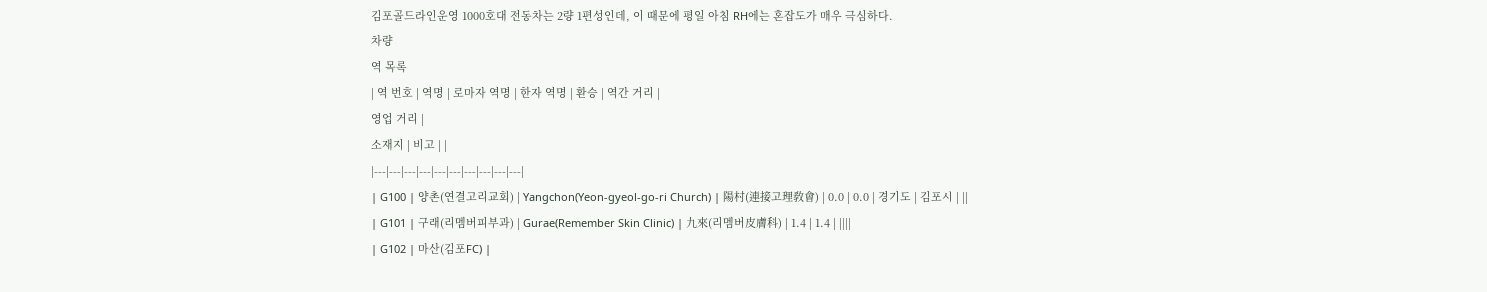김포골드라인운영 1000호대 전동차는 2량 1편성인데, 이 때문에 평일 아침 RH에는 혼잡도가 매우 극심하다.
차량
역 목록
| 역 번호 | 역명 | 로마자 역명 | 한자 역명 | 환승 | 역간 거리 |
영업 거리 |
소재지 | 비고 | |
|---|---|---|---|---|---|---|---|---|---|
| G100 | 양촌(연결고리교회) | Yangchon(Yeon-gyeol-go-ri Church) | 陽村(連接고理敎會) | 0.0 | 0.0 | 경기도 | 김포시 | ||
| G101 | 구래(리멤버피부과) | Gurae(Remember Skin Clinic) | 九來(리멤버皮膚科) | 1.4 | 1.4 | ||||
| G102 | 마산(김포FC) |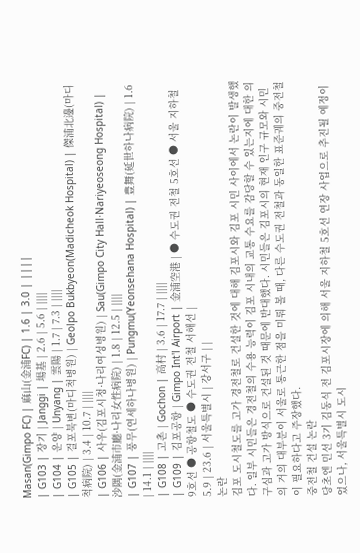Masan(Gimpo FC) | 麻山(金浦FC) | 1.6 | 3.0 | ||||
| G103 | 장기 | Janggi | 場基 | 2.6 | 5.6 | ||||
| G104 | 운양 | Unyang | 雲陽 | 1.7 | 7.3 | ||||
| G105 | 걸포북변(마디척병원) | Geolpo Bukbyeon(Madicheok Hospital) | 傑浦北邊(마디척病院) | 3.4 | 10.7 | ||||
| G106 | 사우(김포시청·나리여성병원) | Sau(Gimpo City Hall·Nariyeoseong Hospital) | 沙隅(金浦市廳·나리女性病院) | 1.8 | 12.5 | ||||
| G107 | 풍무(연세하나병원) | Pungmu(Yeonsehana Hospital) | 豊舞(延世하나病院) | 1.6 | 14.1 | ||||
| G108 | 고촌 | Gochon | 高村 | 3.6 | 17.7 | ||||
| G109 | 김포공항 | Gimpo Int'l Airport | 金浦空港 | ● 수도권 전철 5호선 ● 서울 지하철 9호선 ● 공항철도 ● 수도권 전철 서해선 |
5.9 | 23.6 | 서울특별시 | 강서구 | |
논란
김포 도시철도를 고가 경전철로 건설한 것에 대해 김포시와 김포 시민 사이에서 논란이 발생했다. 일부 시민들은 경전철의 수용 능력이 김포 시내의 교통 수요를 감당할 수 있는지에 대한 의구심과 고가 방식으로 건설된 것 때문에 반대했다. 시민들은 김포시의 현재 인구 규모와 시민의 거의 대부분이 서울로 통근한 점을 미뤄 볼 때, 다른 수도권 전철과 동일한 표준궤의 중전철이 필요하다고 주장했다.
중전철 건설 논란
당초엔 민선 3기 김동식 전 김포시장에 의해 서울 지하철 5호선 연장 사업으로 추진될 예정이었으나, 서울특별시 도시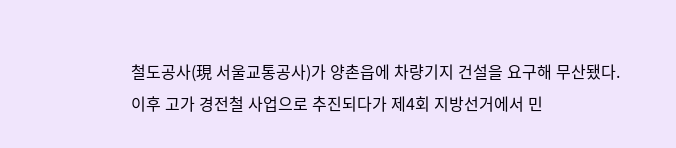철도공사(現 서울교통공사)가 양촌읍에 차량기지 건설을 요구해 무산됐다.
이후 고가 경전철 사업으로 추진되다가 제4회 지방선거에서 민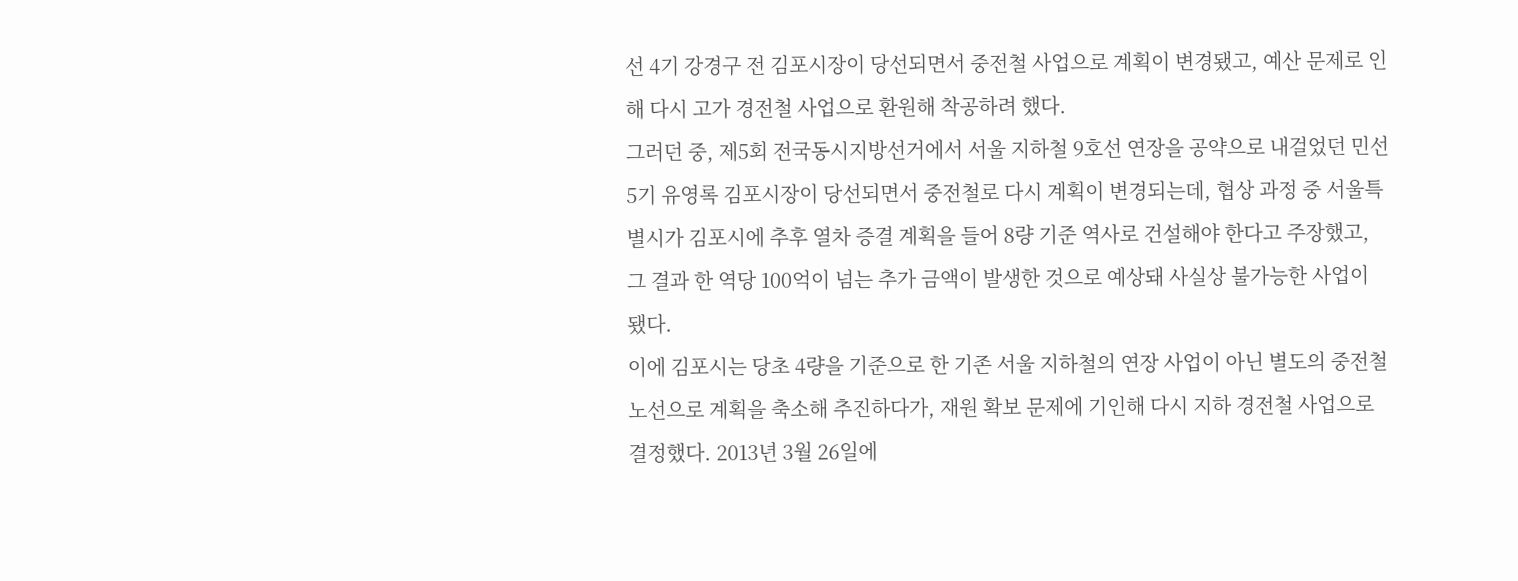선 4기 강경구 전 김포시장이 당선되면서 중전철 사업으로 계획이 변경됐고, 예산 문제로 인해 다시 고가 경전철 사업으로 환원해 착공하려 했다.
그러던 중, 제5회 전국동시지방선거에서 서울 지하철 9호선 연장을 공약으로 내걸었던 민선 5기 유영록 김포시장이 당선되면서 중전철로 다시 계획이 변경되는데, 협상 과정 중 서울특별시가 김포시에 추후 열차 증결 계획을 들어 8량 기준 역사로 건설해야 한다고 주장했고, 그 결과 한 역당 100억이 넘는 추가 금액이 발생한 것으로 예상돼 사실상 불가능한 사업이 됐다.
이에 김포시는 당초 4량을 기준으로 한 기존 서울 지하철의 연장 사업이 아닌 별도의 중전철 노선으로 계획을 축소해 추진하다가, 재원 확보 문제에 기인해 다시 지하 경전철 사업으로 결정했다. 2013년 3월 26일에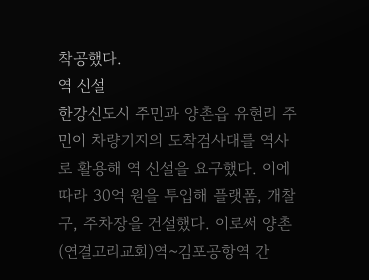착공했다.
역 신설
한강신도시 주민과 양촌읍 유현리 주민이 차량기지의 도착검사대를 역사로 활용해 역 신설을 요구했다. 이에 따라 30억 원을 투입해 플랫폼, 개찰구, 주차장을 건설했다. 이로써 양촌(연결고리교회)역~김포공항역 간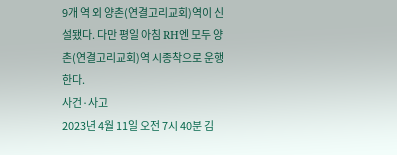9개 역 외 양촌(연결고리교회)역이 신설됐다. 다만 평일 아침 RH엔 모두 양촌(연결고리교회)역 시종착으로 운행한다.
사건·사고
2023년 4월 11일 오전 7시 40분 김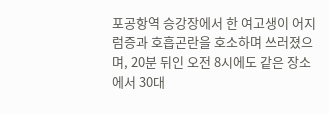포공항역 승강장에서 한 여고생이 어지럼증과 호흡곤란을 호소하며 쓰러졌으며, 20분 뒤인 오전 8시에도 같은 장소에서 30대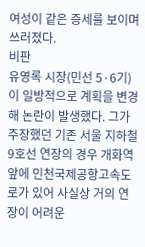여성이 같은 증세를 보이며 쓰러졌다.
비판
유영록 시장(민선 5·6기)이 일방적으로 계획을 변경해 논란이 발생했다. 그가 주장했던 기존 서울 지하철 9호선 연장의 경우 개화역 앞에 인천국제공항고속도로가 있어 사실상 거의 연장이 어려운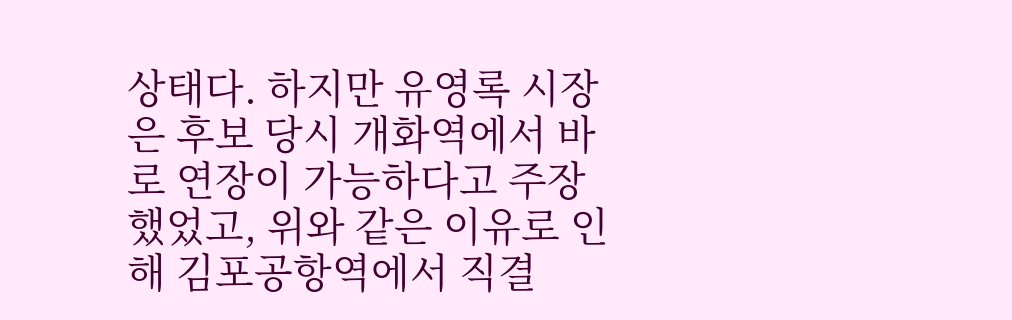상태다. 하지만 유영록 시장은 후보 당시 개화역에서 바로 연장이 가능하다고 주장했었고, 위와 같은 이유로 인해 김포공항역에서 직결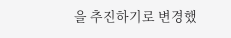을 추진하기로 변경했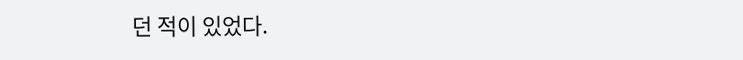던 적이 있었다.